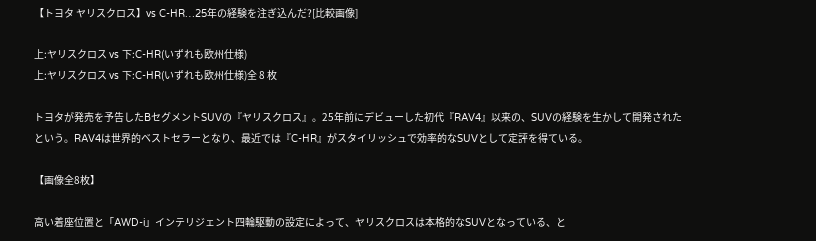【トヨタ ヤリスクロス】vs C-HR…25年の経験を注ぎ込んだ?[比較画像]

上:ヤリスクロス vs 下:C-HR(いずれも欧州仕様)
上:ヤリスクロス vs 下:C-HR(いずれも欧州仕様)全 8 枚

トヨタが発売を予告したBセグメントSUVの『ヤリスクロス』。25年前にデビューした初代『RAV4』以来の、SUVの経験を生かして開発されたという。RAV4は世界的ベストセラーとなり、最近では『C-HR』がスタイリッシュで効率的なSUVとして定評を得ている。

【画像全8枚】

高い着座位置と「AWD-i」インテリジェント四輪駆動の設定によって、ヤリスクロスは本格的なSUVとなっている、と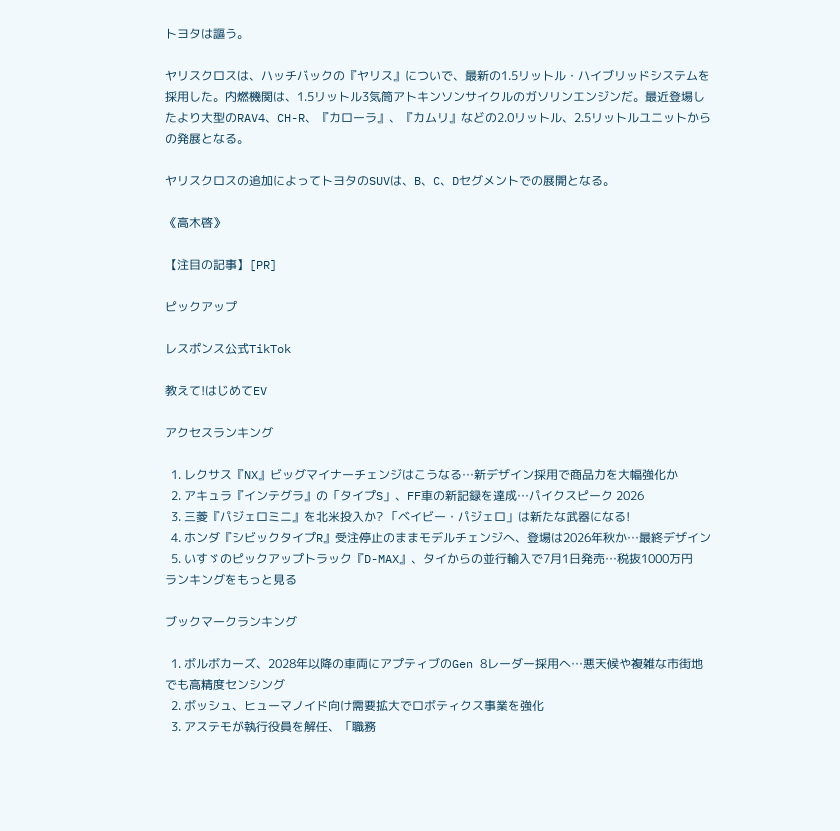トヨタは謳う。

ヤリスクロスは、ハッチバックの『ヤリス』についで、最新の1.5リットル・ハイブリッドシステムを採用した。内燃機関は、1.5リットル3気筒アトキンソンサイクルのガソリンエンジンだ。最近登場したより大型のRAV4、CH-R、『カローラ』、『カムリ』などの2.0リットル、2.5リットルユニットからの発展となる。

ヤリスクロスの追加によってトヨタのSUVは、B、C、Dセグメントでの展開となる。

《高木啓》

【注目の記事】[PR]

ピックアップ

レスポンス公式TikTok

教えて!はじめてEV

アクセスランキング

  1. レクサス『NX』ビッグマイナーチェンジはこうなる…新デザイン採用で商品力を大幅強化か
  2. アキュラ『インテグラ』の「タイプS」、FF車の新記録を達成…パイクスピーク 2026
  3. 三菱『パジェロミニ』を北米投入か? 「ベイビー・パジェロ」は新たな武器になる!
  4. ホンダ『シビックタイプR』受注停止のままモデルチェンジへ、登場は2026年秋か…最終デザイン
  5. いすゞのピックアップトラック『D-MAX』、タイからの並行輸入で7月1日発売…税抜1000万円
ランキングをもっと見る

ブックマークランキング

  1. ボルボカーズ、2028年以降の車両にアプティブのGen 8レーダー採用へ…悪天候や複雑な市街地でも高精度センシング
  2. ボッシュ、ヒューマノイド向け需要拡大でロボティクス事業を強化
  3. アステモが執行役員を解任、「職務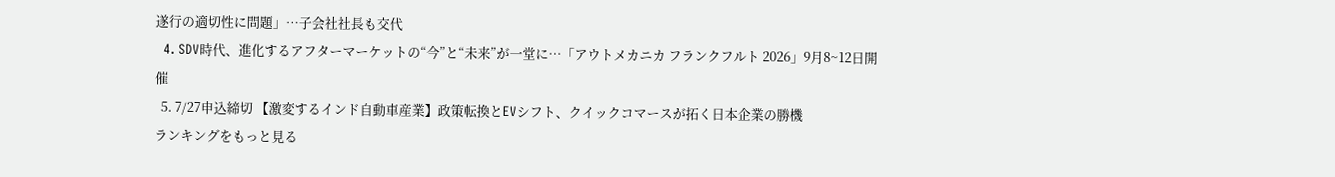遂行の適切性に問題」…子会社社長も交代
  4. SDV時代、進化するアフターマーケットの“今”と“未来”が一堂に…「アウトメカニカ フランクフルト 2026」9月8~12日開催
  5. 7/27申込締切 【激変するインド自動車産業】政策転換とEVシフト、クイックコマースが拓く日本企業の勝機
ランキングをもっと見る